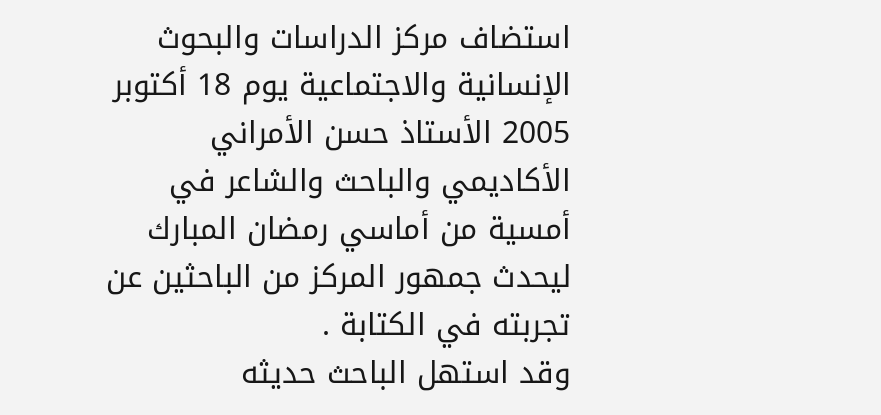استضاف مركز الدراسات والبحوث الإنسانية والاجتماعية يوم 18 أكتوبر 2005 الأستاذ حسن الأمراني الأكاديمي والباحث والشاعر في أمسية من أماسي رمضان المبارك ليحدث جمهور المركز من الباحثين عن تجربته في الكتابة .
وقد استهل الباحث حديثه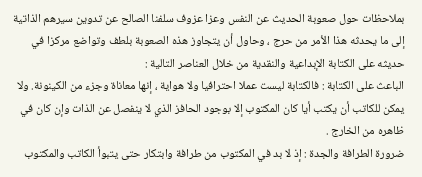بملاحظات حول صعوبة الحديث عن النفس وعزا عزوف سلفنا الصالح عن تدوين سيرهم الذاتية إلى ما يحدثه هذا الأمر من حرج ، وحاول أن يتجاوز هذه الصعوبة بلطف وتواضع مركزا في حديثه على الكتابة الإبداعية والنقدية من خلال العناصر التالية :
الباعث على الكتابة : فالكتابة ليست عملا احترافيا ولا هواية ، إنها معاناة وجزء من الكينونة. ولا يمكن للكاتب أن يكتب أيا كان المكتوب إلا بوجود الحافز الذي لا ينفصل عن الذات وإن كان في ظاهره من الخارج .
ضرورة الطرافة والجدة : إذ لا بد في المكتوب من طرافة وابتكار حتى يتبوأ الكاتب والمكتوب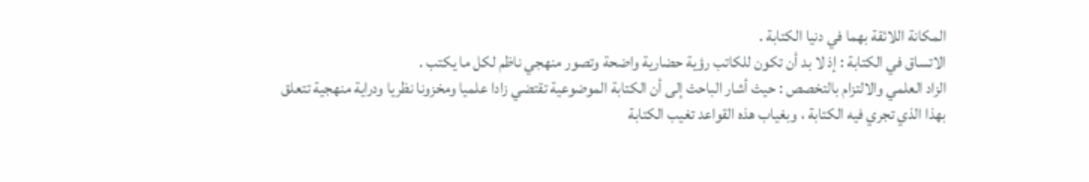المكانة اللائقة بهما في دنيا الكتابة .
الاتساق في الكتابة : إذ لا بد أن تكون للكاتب رؤية حضارية واضحة وتصور منهجي ناظم لكل ما يكتب .
الزاد العلمي والالتزام بالتخصص : حيث أشار الباحث إلى أن الكتابة الموضوعية تقتضي زادا علميا ومخزونا نظريا ودراية منهجية تتعلق بهذا الذي تجري فيه الكتابة ، وبغياب هذه القواعد تغيب الكتابة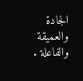الجادة والعميقة والفاعلة .